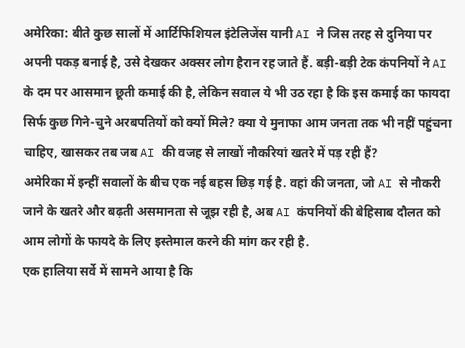अमेरिका: बीते कुछ सालों में आर्टिफिशियल इंटेलिजेंस यानी AI ने जिस तरह से दुनिया पर अपनी पकड़ बनाई है, उसे देखकर अक्सर लोग हैरान रह जाते हैं. बड़ी-बड़ी टेक कंपनियों ने AI के दम पर आसमान छूती कमाई की है, लेकिन सवाल ये भी उठ रहा है कि इस कमाई का फायदा सिर्फ कुछ गिने-चुने अरबपतियों को क्यों मिले? क्या ये मुनाफा आम जनता तक भी नहीं पहुंचना चाहिए, खासकर तब जब AI की वजह से लाखों नौकरियां खतरे में पड़ रही हैं?
अमेरिका में इन्हीं सवालों के बीच एक नई बहस छिड़ गई है. वहां की जनता, जो AI से नौकरी जाने के खतरे और बढ़ती असमानता से जूझ रही है, अब AI कंपनियों की बेहिसाब दौलत को आम लोगों के फायदे के लिए इस्तेमाल करने की मांग कर रही है.
एक हालिया सर्वे में सामने आया है कि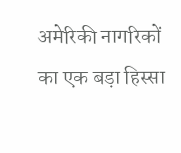अमेरिकी नागरिकों का एक बड़ा हिस्सा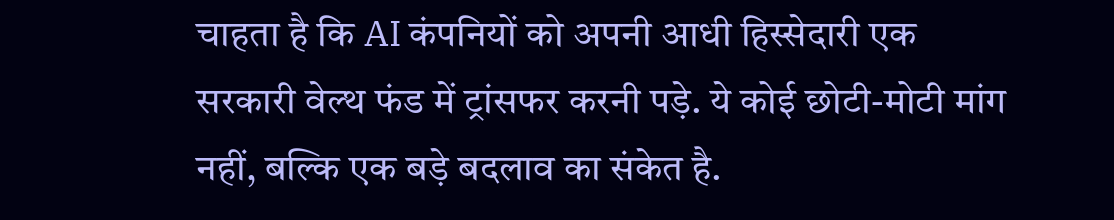चाहता है कि AI कंपनियों को अपनी आधी हिस्सेदारी एक सरकारी वेल्थ फंड में ट्रांसफर करनी पड़े. ये कोई छोटी-मोटी मांग नहीं, बल्कि एक बड़े बदलाव का संकेत है.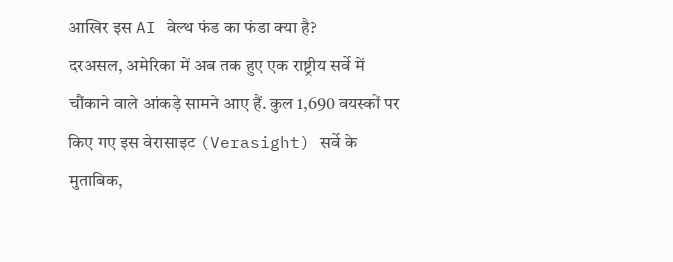आखिर इस AI वेल्थ फंड का फंडा क्या है?
दरअसल, अमेरिका में अब तक हुए एक राष्ट्रीय सर्वे में चौंकाने वाले आंकड़े सामने आए हैं. कुल 1,690 वयस्कों पर किए गए इस वेरासाइट (Verasight) सर्वे के मुताबिक,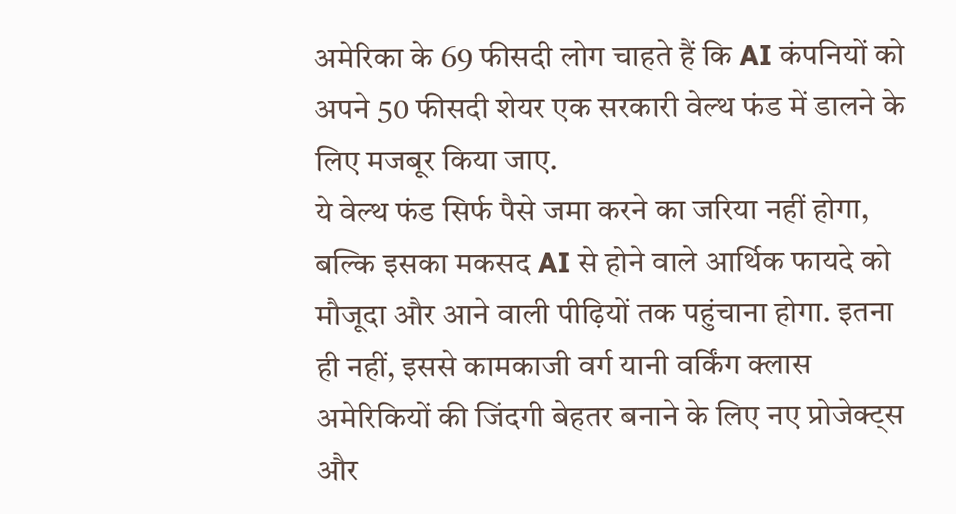अमेरिका के 69 फीसदी लोग चाहते हैं कि AI कंपनियों को अपने 50 फीसदी शेयर एक सरकारी वेल्थ फंड में डालने के लिए मजबूर किया जाए.
ये वेल्थ फंड सिर्फ पैसे जमा करने का जरिया नहीं होगा, बल्कि इसका मकसद AI से होने वाले आर्थिक फायदे को मौजूदा और आने वाली पीढ़ियों तक पहुंचाना होगा. इतना ही नहीं, इससे कामकाजी वर्ग यानी वर्किंग क्लास अमेरिकियों की जिंदगी बेहतर बनाने के लिए नए प्रोजेक्ट्स और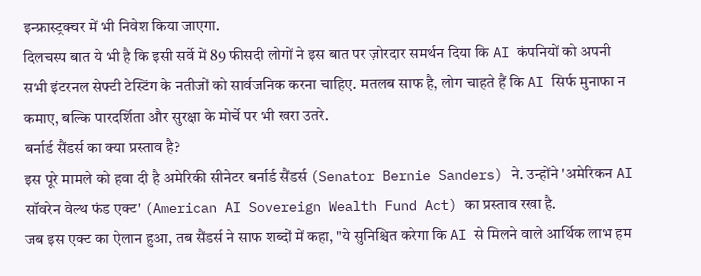इन्फ्रास्ट्रक्चर में भी निवेश किया जाएगा.
दिलचस्प बात ये भी है कि इसी सर्वे में 89 फीसदी लोगों ने इस बात पर ज़ोरदार समर्थन दिया कि AI कंपनियों को अपनी सभी इंटरनल सेफ्टी टेस्टिंग के नतीजों को सार्वजनिक करना चाहिए. मतलब साफ है, लोग चाहते हैं कि AI सिर्फ मुनाफा न कमाए, बल्कि पारदर्शिता और सुरक्षा के मोर्चे पर भी खरा उतरे.
बर्नार्ड सैंडर्स का क्या प्रस्ताव है?
इस पूरे मामले को हवा दी है अमेरिकी सीनेटर बर्नार्ड सैंडर्स (Senator Bernie Sanders) ने. उन्होंने 'अमेरिकन AI सॉवरेन वेल्थ फंड एक्ट' (American AI Sovereign Wealth Fund Act) का प्रस्ताव रखा है.
जब इस एक्ट का ऐलान हुआ, तब सैंडर्स ने साफ शब्दों में कहा, "ये सुनिश्चित करेगा कि AI से मिलने वाले आर्थिक लाभ हम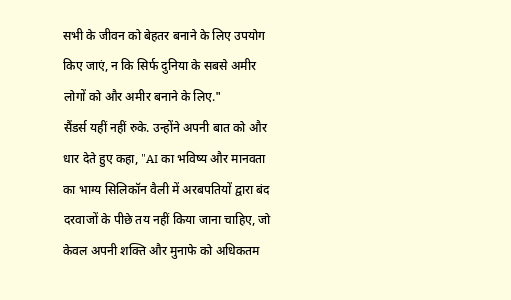सभी के जीवन को बेहतर बनाने के लिए उपयोग किए जाएं, न कि सिर्फ दुनिया के सबसे अमीर लोगों को और अमीर बनाने के लिए."
सैंडर्स यहीं नहीं रुके. उन्होंने अपनी बात को और धार देते हुए कहा, "AI का भविष्य और मानवता का भाग्य सिलिकॉन वैली में अरबपतियों द्वारा बंद दरवाजों के पीछे तय नहीं किया जाना चाहिए, जो केवल अपनी शक्ति और मुनाफे को अधिकतम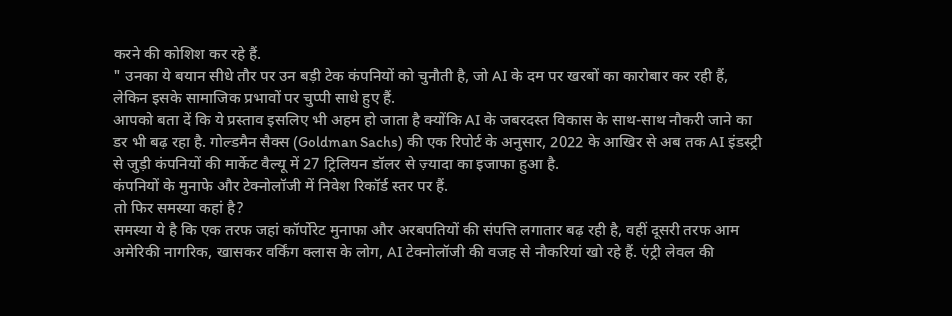करने की कोशिश कर रहे हैं.
" उनका ये बयान सीधे तौर पर उन बड़ी टेक कंपनियों को चुनौती है, जो AI के दम पर खरबों का कारोबार कर रही हैं, लेकिन इसके सामाजिक प्रभावों पर चुप्पी साधे हुए हैं.
आपको बता दें कि ये प्रस्ताव इसलिए भी अहम हो जाता है क्योंकि AI के जबरदस्त विकास के साथ-साथ नौकरी जाने का डर भी बढ़ रहा है. गोल्डमैन सैक्स (Goldman Sachs) की एक रिपोर्ट के अनुसार, 2022 के आखिर से अब तक AI इंडस्ट्री से जुड़ी कंपनियों की मार्केट वैल्यू में 27 ट्रिलियन डॉलर से ज़्यादा का इजाफा हुआ है.
कंपनियों के मुनाफे और टेक्नोलॉजी में निवेश रिकॉर्ड स्तर पर हैं.
तो फिर समस्या कहां है?
समस्या ये है कि एक तरफ जहां कॉर्पोरेट मुनाफा और अरबपतियों की संपत्ति लगातार बढ़ रही है, वहीं दूसरी तरफ आम अमेरिकी नागरिक, खासकर वर्किंग क्लास के लोग, AI टेक्नोलॉजी की वजह से नौकरियां खो रहे हैं. एंट्री लेवल की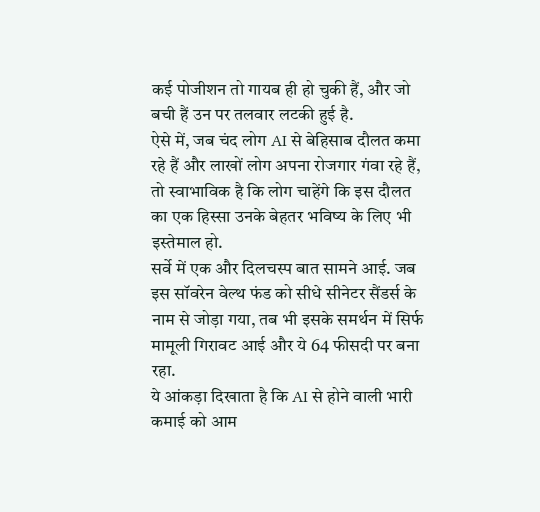कई पोजीशन तो गायब ही हो चुकी हैं, और जो बची हैं उन पर तलवार लटकी हुई है.
ऐसे में, जब चंद लोग AI से बेहिसाब दौलत कमा रहे हैं और लाखों लोग अपना रोजगार गंवा रहे हैं, तो स्वाभाविक है कि लोग चाहेंगे कि इस दौलत का एक हिस्सा उनके बेहतर भविष्य के लिए भी इस्तेमाल हो.
सर्वे में एक और दिलचस्प बात सामने आई. जब इस सॉवरेन वेल्थ फंड को सीधे सीनेटर सैंडर्स के नाम से जोड़ा गया, तब भी इसके समर्थन में सिर्फ मामूली गिरावट आई और ये 64 फीसदी पर बना रहा.
ये आंकड़ा दिखाता है कि AI से होने वाली भारी कमाई को आम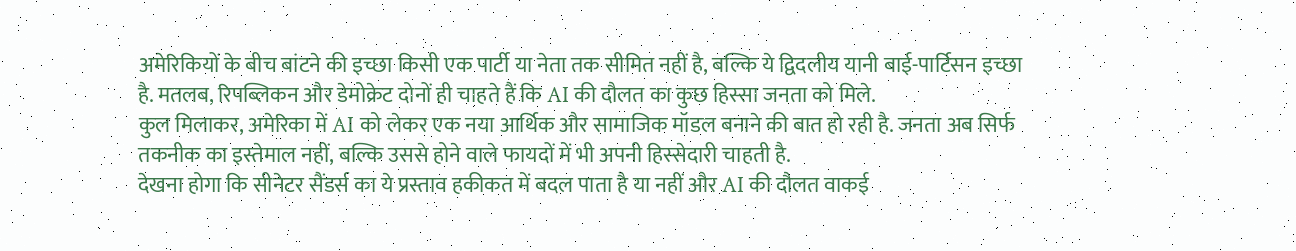अमेरिकियों के बीच बांटने की इच्छा किसी एक पार्टी या नेता तक सीमित नहीं है, बल्कि ये द्विदलीय यानी बाई-पार्टिसन इच्छा है. मतलब, रिपब्लिकन और डेमोक्रेट दोनों ही चाहते हैं कि AI की दौलत का कुछ हिस्सा जनता को मिले.
कुल मिलाकर, अमेरिका में AI को लेकर एक नया आर्थिक और सामाजिक मॉडल बनाने की बात हो रही है. जनता अब सिर्फ तकनीक का इस्तेमाल नहीं, बल्कि उससे होने वाले फायदों में भी अपनी हिस्सेदारी चाहती है.
देखना होगा कि सीनेटर सैंडर्स का ये प्रस्ताव हकीकत में बदल पाता है या नहीं और AI की दौलत वाकई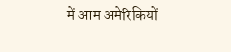में आम अमेरिकियों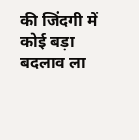की जिंदगी में कोई बड़ा बदलाव ला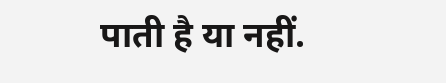पाती है या नहीं.